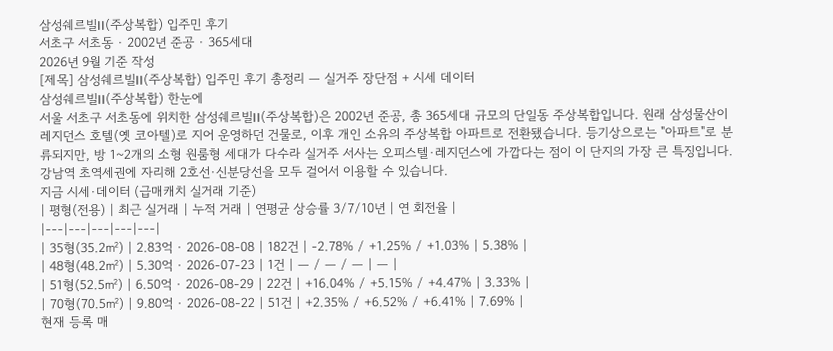삼성쉐르빌II(주상복합) 입주민 후기
서초구 서초동 · 2002년 준공 · 365세대
2026년 9월 기준 작성
[제목] 삼성쉐르빌II(주상복합) 입주민 후기 총정리 — 실거주 장단점 + 시세 데이터
삼성쉐르빌II(주상복합) 한눈에
서울 서초구 서초동에 위치한 삼성쉐르빌II(주상복합)은 2002년 준공, 총 365세대 규모의 단일동 주상복합입니다. 원래 삼성물산이 레지던스 호텔(옛 코아텔)로 지어 운영하던 건물로, 이후 개인 소유의 주상복합 아파트로 전환됐습니다. 등기상으로는 "아파트"로 분류되지만, 방 1~2개의 소형 원룸형 세대가 다수라 실거주 서사는 오피스텔·레지던스에 가깝다는 점이 이 단지의 가장 큰 특징입니다. 강남역 초역세권에 자리해 2호선·신분당선을 모두 걸어서 이용할 수 있습니다.
지금 시세·데이터 (급매캐치 실거래 기준)
| 평형(전용) | 최근 실거래 | 누적 거래 | 연평균 상승률 3/7/10년 | 연 회전율 |
|---|---|---|---|---|
| 35형(35.2㎡) | 2.83억 · 2026-08-08 | 182건 | -2.78% / +1.25% / +1.03% | 5.38% |
| 48형(48.2㎡) | 5.30억 · 2026-07-23 | 1건 | — / — / — | — |
| 51형(52.5㎡) | 6.50억 · 2026-08-29 | 22건 | +16.04% / +5.15% / +4.47% | 3.33% |
| 70형(70.5㎡) | 9.80억 · 2026-08-22 | 51건 | +2.35% / +6.52% / +6.41% | 7.69% |
현재 등록 매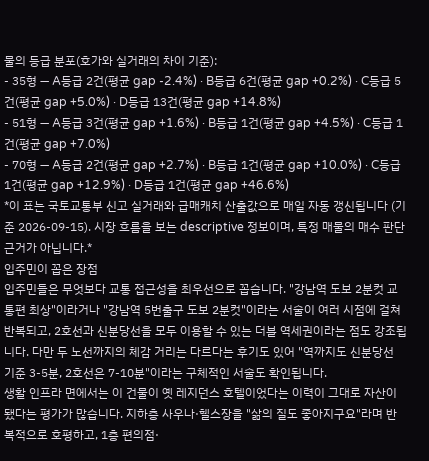물의 등급 분포(호가와 실거래의 차이 기준):
- 35형 — A등급 2건(평균 gap -2.4%) · B등급 6건(평균 gap +0.2%) · C등급 5건(평균 gap +5.0%) · D등급 13건(평균 gap +14.8%)
- 51형 — A등급 3건(평균 gap +1.6%) · B등급 1건(평균 gap +4.5%) · C등급 1건(평균 gap +7.0%)
- 70형 — A등급 2건(평균 gap +2.7%) · B등급 1건(평균 gap +10.0%) · C등급 1건(평균 gap +12.9%) · D등급 1건(평균 gap +46.6%)
*이 표는 국토교통부 신고 실거래와 급매캐치 산출값으로 매일 자동 갱신됩니다 (기준 2026-09-15). 시장 흐름을 보는 descriptive 정보이며, 특정 매물의 매수 판단 근거가 아닙니다.*
입주민이 꼽은 장점
입주민들은 무엇보다 교통 접근성을 최우선으로 꼽습니다. "강남역 도보 2분컷 교통편 최상"이라거나 "강남역 5번출구 도보 2분컷"이라는 서술이 여러 시점에 걸쳐 반복되고, 2호선과 신분당선을 모두 이용할 수 있는 더블 역세권이라는 점도 강조됩니다. 다만 두 노선까지의 체감 거리는 다르다는 후기도 있어 "역까지도 신분당선 기준 3-5분, 2호선은 7-10분"이라는 구체적인 서술도 확인됩니다.
생활 인프라 면에서는 이 건물이 옛 레지던스 호텔이었다는 이력이 그대로 자산이 됐다는 평가가 많습니다. 지하층 사우나·헬스장을 "삶의 질도 좋아지구요"라며 반복적으로 호평하고, 1층 편의점·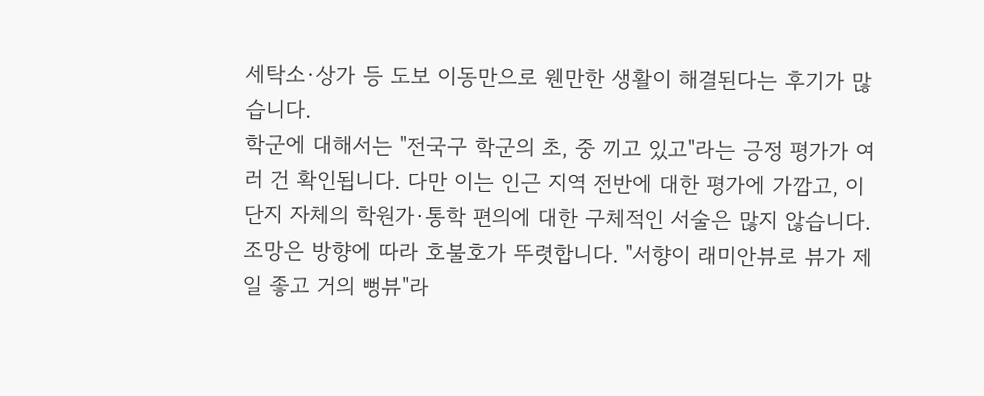세탁소·상가 등 도보 이동만으로 웬만한 생활이 해결된다는 후기가 많습니다.
학군에 대해서는 "전국구 학군의 초, 중 끼고 있고"라는 긍정 평가가 여러 건 확인됩니다. 다만 이는 인근 지역 전반에 대한 평가에 가깝고, 이 단지 자체의 학원가·통학 편의에 대한 구체적인 서술은 많지 않습니다.
조망은 방향에 따라 호불호가 뚜렷합니다. "서향이 래미안뷰로 뷰가 제일 좋고 거의 뻥뷰"라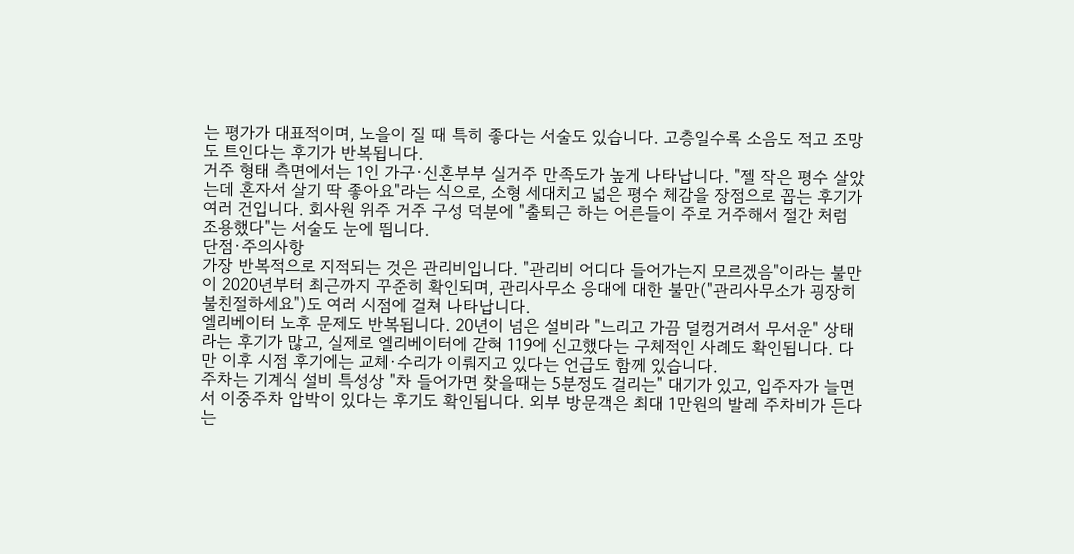는 평가가 대표적이며, 노을이 질 때 특히 좋다는 서술도 있습니다. 고층일수록 소음도 적고 조망도 트인다는 후기가 반복됩니다.
거주 형태 측면에서는 1인 가구·신혼부부 실거주 만족도가 높게 나타납니다. "젤 작은 평수 살았는데 혼자서 살기 딱 좋아요"라는 식으로, 소형 세대치고 넓은 평수 체감을 장점으로 꼽는 후기가 여러 건입니다. 회사원 위주 거주 구성 덕분에 "출퇴근 하는 어른들이 주로 거주해서 절간 처럼 조용했다"는 서술도 눈에 띕니다.
단점·주의사항
가장 반복적으로 지적되는 것은 관리비입니다. "관리비 어디다 들어가는지 모르겠음"이라는 불만이 2020년부터 최근까지 꾸준히 확인되며, 관리사무소 응대에 대한 불만("관리사무소가 굉장히 불친절하세요")도 여러 시점에 걸쳐 나타납니다.
엘리베이터 노후 문제도 반복됩니다. 20년이 넘은 설비라 "느리고 가끔 덜컹거려서 무서운" 상태라는 후기가 많고, 실제로 엘리베이터에 갇혀 119에 신고했다는 구체적인 사례도 확인됩니다. 다만 이후 시점 후기에는 교체·수리가 이뤄지고 있다는 언급도 함께 있습니다.
주차는 기계식 설비 특성상 "차 들어가면 찾을때는 5분정도 걸리는" 대기가 있고, 입주자가 늘면서 이중주차 압박이 있다는 후기도 확인됩니다. 외부 방문객은 최대 1만원의 발레 주차비가 든다는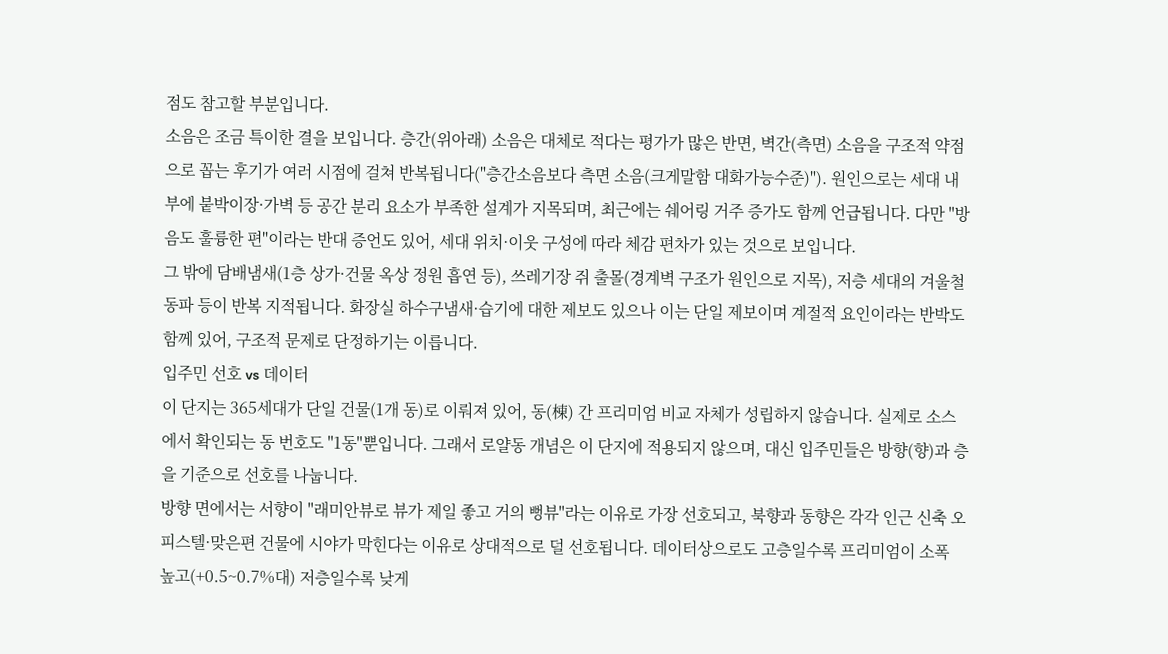점도 참고할 부분입니다.
소음은 조금 특이한 결을 보입니다. 층간(위아래) 소음은 대체로 적다는 평가가 많은 반면, 벽간(측면) 소음을 구조적 약점으로 꼽는 후기가 여러 시점에 걸쳐 반복됩니다("층간소음보다 측면 소음(크게말함 대화가능수준)"). 원인으로는 세대 내부에 붙박이장·가벽 등 공간 분리 요소가 부족한 설계가 지목되며, 최근에는 쉐어링 거주 증가도 함께 언급됩니다. 다만 "방음도 훌륭한 편"이라는 반대 증언도 있어, 세대 위치·이웃 구성에 따라 체감 편차가 있는 것으로 보입니다.
그 밖에 담배냄새(1층 상가·건물 옥상 정원 흡연 등), 쓰레기장 쥐 출몰(경계벽 구조가 원인으로 지목), 저층 세대의 겨울철 동파 등이 반복 지적됩니다. 화장실 하수구냄새·습기에 대한 제보도 있으나 이는 단일 제보이며 계절적 요인이라는 반박도 함께 있어, 구조적 문제로 단정하기는 이릅니다.
입주민 선호 vs 데이터
이 단지는 365세대가 단일 건물(1개 동)로 이뤄져 있어, 동(棟) 간 프리미엄 비교 자체가 성립하지 않습니다. 실제로 소스에서 확인되는 동 번호도 "1동"뿐입니다. 그래서 로얄동 개념은 이 단지에 적용되지 않으며, 대신 입주민들은 방향(향)과 층을 기준으로 선호를 나눕니다.
방향 면에서는 서향이 "래미안뷰로 뷰가 제일 좋고 거의 뻥뷰"라는 이유로 가장 선호되고, 북향과 동향은 각각 인근 신축 오피스텔·맞은편 건물에 시야가 막힌다는 이유로 상대적으로 덜 선호됩니다. 데이터상으로도 고층일수록 프리미엄이 소폭 높고(+0.5~0.7%대) 저층일수록 낮게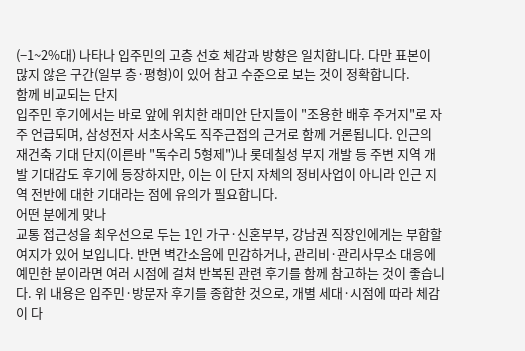(−1~2%대) 나타나 입주민의 고층 선호 체감과 방향은 일치합니다. 다만 표본이 많지 않은 구간(일부 층·평형)이 있어 참고 수준으로 보는 것이 정확합니다.
함께 비교되는 단지
입주민 후기에서는 바로 앞에 위치한 래미안 단지들이 "조용한 배후 주거지"로 자주 언급되며, 삼성전자 서초사옥도 직주근접의 근거로 함께 거론됩니다. 인근의 재건축 기대 단지(이른바 "독수리 5형제")나 롯데칠성 부지 개발 등 주변 지역 개발 기대감도 후기에 등장하지만, 이는 이 단지 자체의 정비사업이 아니라 인근 지역 전반에 대한 기대라는 점에 유의가 필요합니다.
어떤 분에게 맞나
교통 접근성을 최우선으로 두는 1인 가구·신혼부부, 강남권 직장인에게는 부합할 여지가 있어 보입니다. 반면 벽간소음에 민감하거나, 관리비·관리사무소 대응에 예민한 분이라면 여러 시점에 걸쳐 반복된 관련 후기를 함께 참고하는 것이 좋습니다. 위 내용은 입주민·방문자 후기를 종합한 것으로, 개별 세대·시점에 따라 체감이 다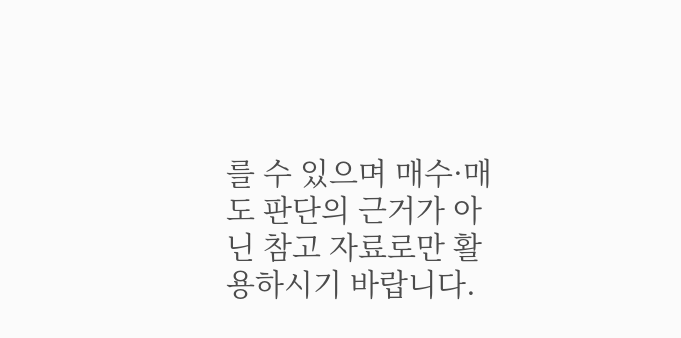를 수 있으며 매수·매도 판단의 근거가 아닌 참고 자료로만 활용하시기 바랍니다.